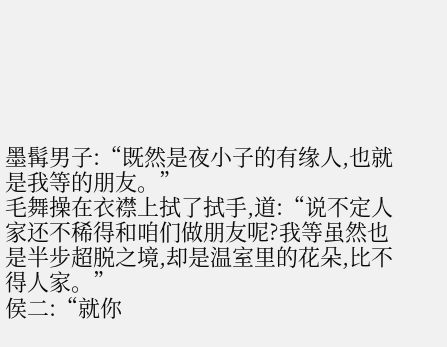墨髯男子:“既然是夜小子的有缘人,也就是我等的朋友。”
毛舞操在衣襟上拭了拭手,道:“说不定人家还不稀得和咱们做朋友呢?我等虽然也是半步超脱之境,却是温室里的花朵,比不得人家。”
侯二:“就你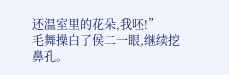还温室里的花朵,我呸!”
毛舞操白了侯二一眼,继续挖鼻孔。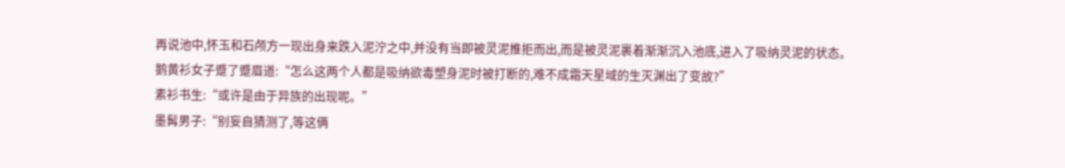再说池中,怀玉和石颅方一现出身来跌入泥泞之中,并没有当即被灵泥推拒而出,而是被灵泥裹着渐渐沉入池底,进入了吸纳灵泥的状态。
鹅黄衫女子蹙了蹙眉道:“怎么这两个人都是吸纳欲毒塑身泥时被打断的,难不成霜天星域的生灭渊出了变故?”
素衫书生:“或许是由于异族的出现呢。”
墨髯男子:“别妄自猜测了,等这俩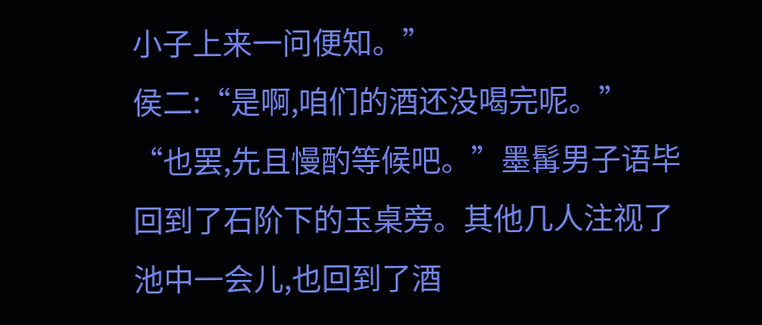小子上来一问便知。”
侯二:“是啊,咱们的酒还没喝完呢。”
“也罢,先且慢酌等候吧。”墨髯男子语毕回到了石阶下的玉桌旁。其他几人注视了池中一会儿,也回到了酒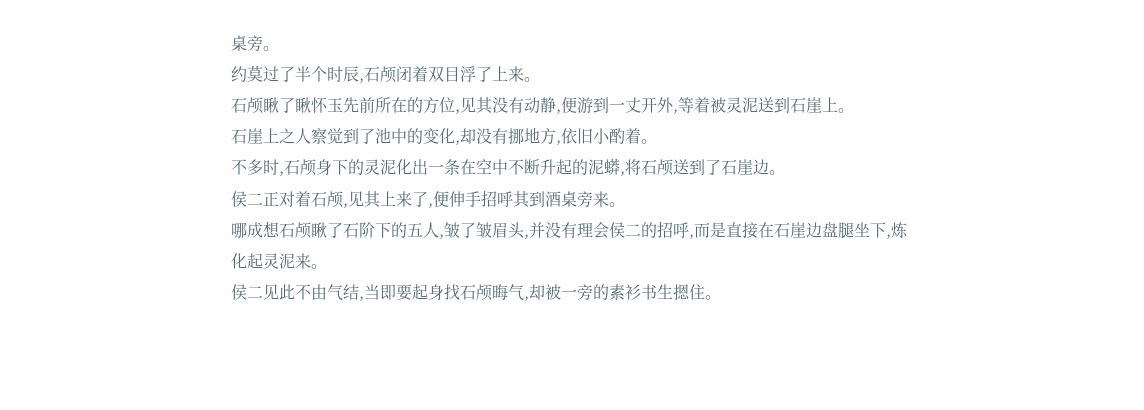桌旁。
约莫过了半个时辰,石颅闭着双目浮了上来。
石颅瞅了瞅怀玉先前所在的方位,见其没有动静,便游到一丈开外,等着被灵泥送到石崖上。
石崖上之人察觉到了池中的变化,却没有挪地方,依旧小酌着。
不多时,石颅身下的灵泥化出一条在空中不断升起的泥蟒,将石颅送到了石崖边。
侯二正对着石颅,见其上来了,便伸手招呼其到酒桌旁来。
哪成想石颅瞅了石阶下的五人,皱了皱眉头,并没有理会侯二的招呼,而是直接在石崖边盘腿坐下,炼化起灵泥来。
侯二见此不由气结,当即要起身找石颅晦气,却被一旁的素衫书生摁住。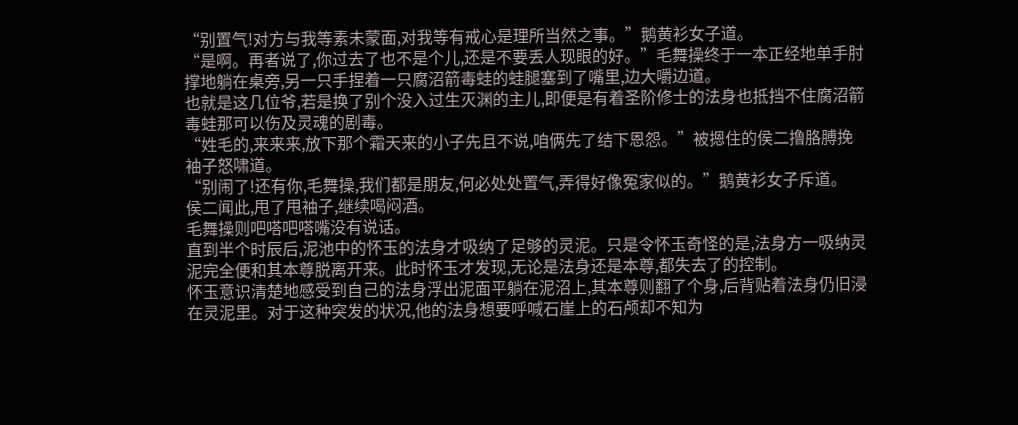“别置气!对方与我等素未蒙面,对我等有戒心是理所当然之事。”鹅黄衫女子道。
“是啊。再者说了,你过去了也不是个儿,还是不要丢人现眼的好。”毛舞操终于一本正经地单手肘撑地躺在桌旁,另一只手捏着一只腐沼箭毒蛙的蛙腿塞到了嘴里,边大嚼边道。
也就是这几位爷,若是换了别个没入过生灭渊的主儿,即便是有着圣阶修士的法身也抵挡不住腐沼箭毒蛙那可以伤及灵魂的剧毒。
“姓毛的,来来来,放下那个霜天来的小子先且不说,咱俩先了结下恩怨。”被摁住的侯二撸胳膊挽袖子怒啸道。
“别闹了!还有你,毛舞操,我们都是朋友,何必处处置气,弄得好像冤家似的。”鹅黄衫女子斥道。
侯二闻此,甩了甩袖子,继续喝闷酒。
毛舞操则吧嗒吧嗒嘴没有说话。
直到半个时辰后,泥池中的怀玉的法身才吸纳了足够的灵泥。只是令怀玉奇怪的是,法身方一吸纳灵泥完全便和其本尊脱离开来。此时怀玉才发现,无论是法身还是本尊,都失去了的控制。
怀玉意识清楚地感受到自己的法身浮出泥面平躺在泥沼上,其本尊则翻了个身,后背贴着法身仍旧浸在灵泥里。对于这种突发的状况,他的法身想要呼喊石崖上的石颅却不知为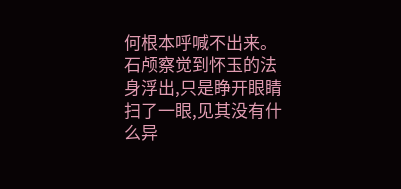何根本呼喊不出来。
石颅察觉到怀玉的法身浮出,只是睁开眼睛扫了一眼,见其没有什么异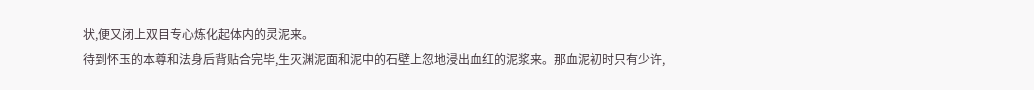状,便又闭上双目专心炼化起体内的灵泥来。
待到怀玉的本尊和法身后背贴合完毕,生灭渊泥面和泥中的石壁上忽地浸出血红的泥浆来。那血泥初时只有少许,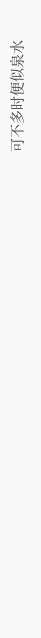可不多时便似泉水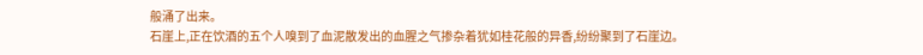般涌了出来。
石崖上,正在饮酒的五个人嗅到了血泥散发出的血腥之气掺杂着犹如桂花般的异香,纷纷聚到了石崖边。